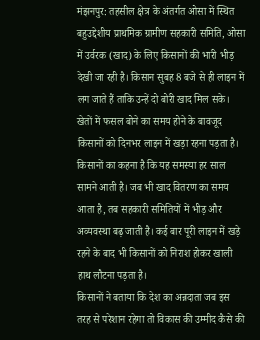मंझनपुर: तहसील क्षेत्र के अंतर्गत ओसा में स्थित बहुउद्देशीय प्राथमिक ग्रामीण सहकारी समिति, ओसा में उर्वरक (खाद) के लिए किसानों की भारी भीड़ देखी जा रही है। किसान सुबह 8 बजे से ही लाइन में लग जाते हैं ताकि उन्हें दो बोरी खाद मिल सके। खेतों में फसल बोने का समय होने के बावजूद किसानों को दिनभर लाइन में खड़ा रहना पड़ता है।
किसानों का कहना है कि यह समस्या हर साल सामने आती है। जब भी खाद वितरण का समय आता है, तब सहकारी समितियों में भीड़ और अव्यवस्था बढ़ जाती है। कई बार पूरी लाइन में खड़े रहने के बाद भी किसानों को निराश होकर खाली हाथ लौटना पड़ता है।
किसानों ने बताया कि देश का अन्नदाता जब इस तरह से परेशान रहेगा तो विकास की उम्मीद कैसे की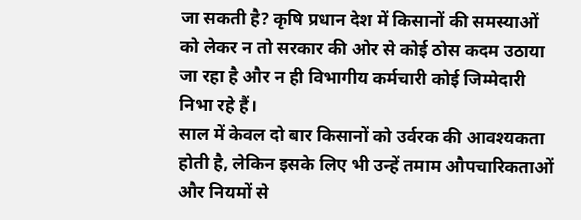जा सकती है? कृषि प्रधान देश में किसानों की समस्याओं को लेकर न तो सरकार की ओर से कोई ठोस कदम उठाया जा रहा है और न ही विभागीय कर्मचारी कोई जिम्मेदारी निभा रहे हैं।
साल में केवल दो बार किसानों को उर्वरक की आवश्यकता होती है, लेकिन इसके लिए भी उन्हें तमाम औपचारिकताओं और नियमों से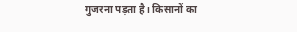गुजरना पड़ता है। किसानों का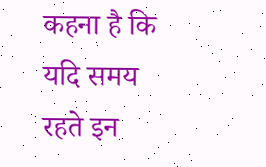कहना है कि यदि समय रहते इन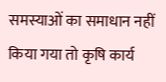समस्याओं का समाधान नहीं किया गया तो कृषि कार्य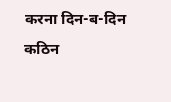करना दिन-ब-दिन कठिन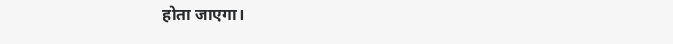होता जाएगा।